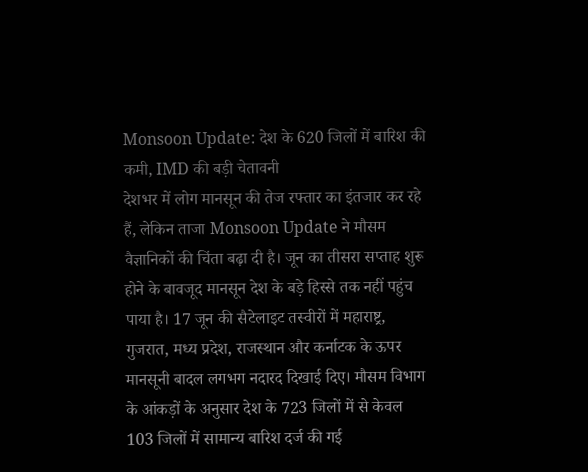Monsoon Update: देश के 620 जिलों में बारिश की कमी, IMD की बड़ी चेतावनी
देशभर में लोग मानसून की तेज रफ्तार का इंतजार कर रहे हैं, लेकिन ताजा Monsoon Update ने मौसम वैज्ञानिकों की चिंता बढ़ा दी है। जून का तीसरा सप्ताह शुरू होने के बावजूद मानसून देश के बड़े हिस्से तक नहीं पहुंच पाया है। 17 जून की सैटेलाइट तस्वीरों में महाराष्ट्र, गुजरात, मध्य प्रदेश, राजस्थान और कर्नाटक के ऊपर मानसूनी बादल लगभग नदारद दिखाई दिए। मौसम विभाग के आंकड़ों के अनुसार देश के 723 जिलों में से केवल 103 जिलों में सामान्य बारिश दर्ज की गई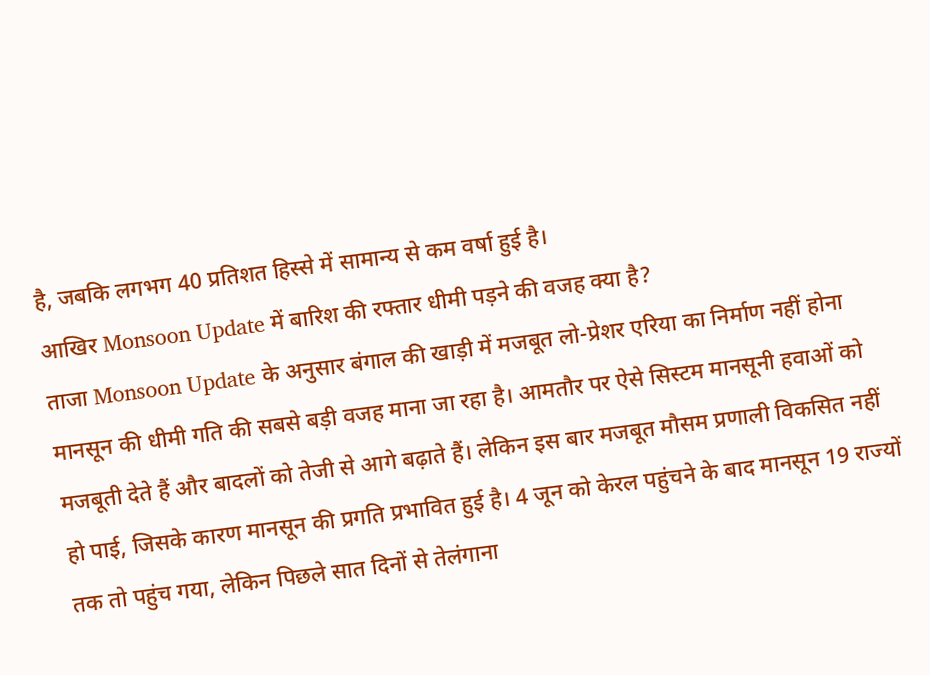है, जबकि लगभग 40 प्रतिशत हिस्से में सामान्य से कम वर्षा हुई है।
आखिर Monsoon Update में बारिश की रफ्तार धीमी पड़ने की वजह क्या है?
ताजा Monsoon Update के अनुसार बंगाल की खाड़ी में मजबूत लो-प्रेशर एरिया का निर्माण नहीं होना मानसून की धीमी गति की सबसे बड़ी वजह माना जा रहा है। आमतौर पर ऐसे सिस्टम मानसूनी हवाओं को मजबूती देते हैं और बादलों को तेजी से आगे बढ़ाते हैं। लेकिन इस बार मजबूत मौसम प्रणाली विकसित नहीं हो पाई, जिसके कारण मानसून की प्रगति प्रभावित हुई है। 4 जून को केरल पहुंचने के बाद मानसून 19 राज्यों तक तो पहुंच गया, लेकिन पिछले सात दिनों से तेलंगाना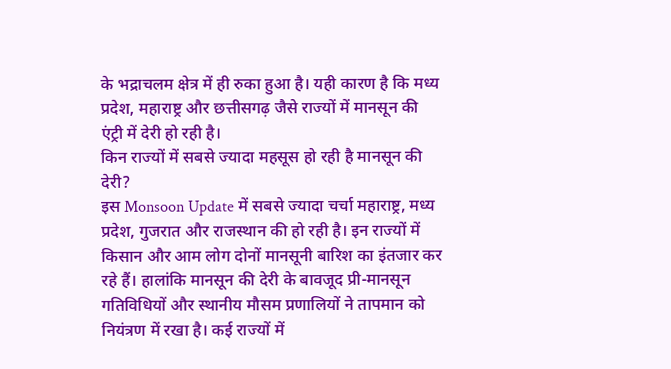के भद्राचलम क्षेत्र में ही रुका हुआ है। यही कारण है कि मध्य प्रदेश, महाराष्ट्र और छत्तीसगढ़ जैसे राज्यों में मानसून की एंट्री में देरी हो रही है।
किन राज्यों में सबसे ज्यादा महसूस हो रही है मानसून की देरी?
इस Monsoon Update में सबसे ज्यादा चर्चा महाराष्ट्र, मध्य प्रदेश, गुजरात और राजस्थान की हो रही है। इन राज्यों में किसान और आम लोग दोनों मानसूनी बारिश का इंतजार कर रहे हैं। हालांकि मानसून की देरी के बावजूद प्री-मानसून गतिविधियों और स्थानीय मौसम प्रणालियों ने तापमान को नियंत्रण में रखा है। कई राज्यों में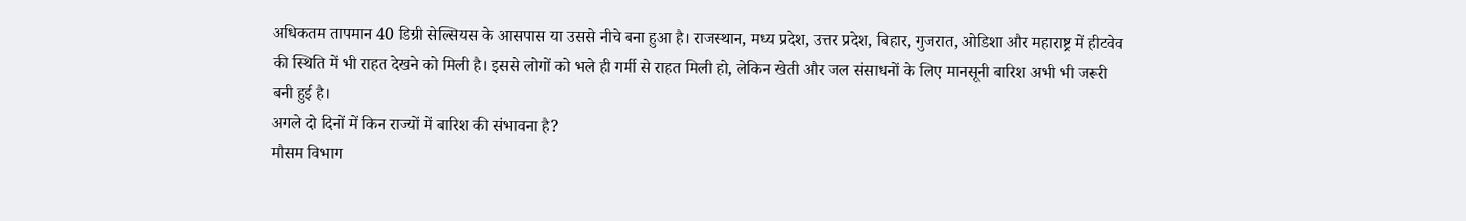अधिकतम तापमान 40 डिग्री सेल्सियस के आसपास या उससे नीचे बना हुआ है। राजस्थान, मध्य प्रदेश, उत्तर प्रदेश, बिहार, गुजरात, ओडिशा और महाराष्ट्र में हीटवेव की स्थिति में भी राहत देखने को मिली है। इससे लोगों को भले ही गर्मी से राहत मिली हो, लेकिन खेती और जल संसाधनों के लिए मानसूनी बारिश अभी भी जरूरी बनी हुई है।
अगले दो दिनों में किन राज्यों में बारिश की संभावना है?
मौसम विभाग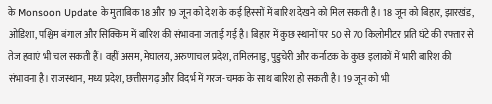के Monsoon Update के मुताबिक 18 और 19 जून को देश के कई हिस्सों में बारिश देखने को मिल सकती है। 18 जून को बिहार, झारखंड, ओडिशा, पश्चिम बंगाल और सिक्किम में बारिश की संभावना जताई गई है। बिहार में कुछ स्थानों पर 50 से 70 किलोमीटर प्रति घंटे की रफ्तार से तेज हवाएं भी चल सकती हैं। वहीं असम, मेघालय, अरुणाचल प्रदेश, तमिलनाडु, पुडुचेरी और कर्नाटक के कुछ इलाकों में भारी बारिश की संभावना है। राजस्थान, मध्य प्रदेश, छत्तीसगढ़ और विदर्भ में गरज-चमक के साथ बारिश हो सकती है। 19 जून को भी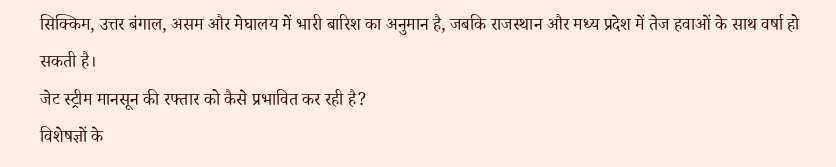सिक्किम, उत्तर बंगाल, असम और मेघालय में भारी बारिश का अनुमान है, जबकि राजस्थान और मध्य प्रदेश में तेज हवाओं के साथ वर्षा हो सकती है।
जेट स्ट्रीम मानसून की रफ्तार को कैसे प्रभावित कर रही है?
विशेषज्ञों के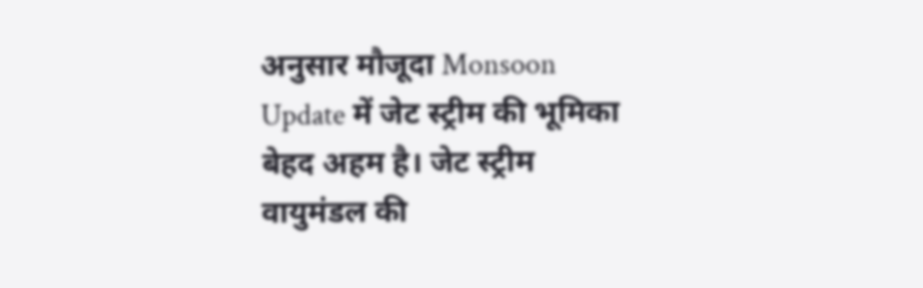अनुसार मौजूदा Monsoon Update में जेट स्ट्रीम की भूमिका बेहद अहम है। जेट स्ट्रीम वायुमंडल की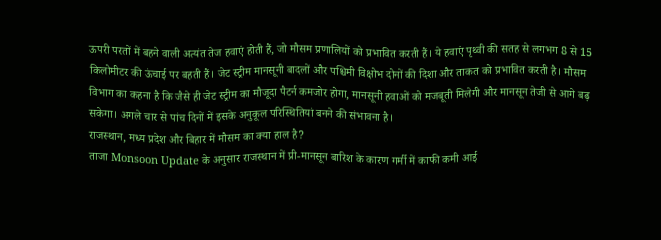ऊपरी परतों में बहने वाली अत्यंत तेज हवाएं होती हैं, जो मौसम प्रणालियों को प्रभावित करती हैं। ये हवाएं पृथ्वी की सतह से लगभग 8 से 15 किलोमीटर की ऊंचाई पर बहती हैं। जेट स्ट्रीम मानसूनी बादलों और पश्चिमी विक्षोभ दोनों की दिशा और ताकत को प्रभावित करती है। मौसम विभाग का कहना है कि जैसे ही जेट स्ट्रीम का मौजूदा पैटर्न कमजोर होगा, मानसूनी हवाओं को मजबूती मिलेगी और मानसून तेजी से आगे बढ़ सकेगा। अगले चार से पांच दिनों में इसके अनुकूल परिस्थितियां बनने की संभावना है।
राजस्थान, मध्य प्रदेश और बिहार में मौसम का क्या हाल है?
ताजा Monsoon Update के अनुसार राजस्थान में प्री-मानसून बारिश के कारण गर्मी में काफी कमी आई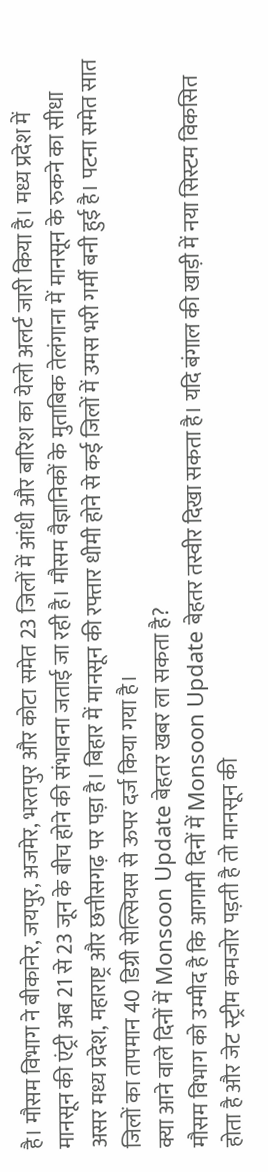है। मौसम विभाग ने बीकानेर, जयपुर, अजमेर, भरतपुर और कोटा समेत 23 जिलों में आंधी और बारिश का येलो अलर्ट जारी किया है। मध्य प्रदेश में मानसून की एंट्री अब 21 से 23 जून के बीच होने की संभावना जताई जा रही है। मौसम वैज्ञानिकों के मुताबिक तेलंगाना में मानसून के रुकने का सीधा असर मध्य प्रदेश, महाराष्ट्र और छत्तीसगढ़ पर पड़ा है। बिहार में मानसून की रफ्तार धीमी होने से कई जिलों में उमस भरी गर्मी बनी हुई है। पटना समेत सात जिलों का तापमान 40 डिग्री सेल्सियस से ऊपर दर्ज किया गया है।
क्या आने वाले दिनों में Monsoon Update बेहतर खबर ला सकता है?
मौसम विभाग को उम्मीद है कि आगामी दिनों में Monsoon Update बेहतर तस्वीर दिखा सकता है। यदि बंगाल की खाड़ी में नया सिस्टम विकसित होता है और जेट स्ट्रीम कमजोर पड़ती है तो मानसून की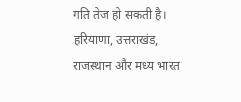गति तेज हो सकती है। हरियाणा, उत्तराखंड, राजस्थान और मध्य भारत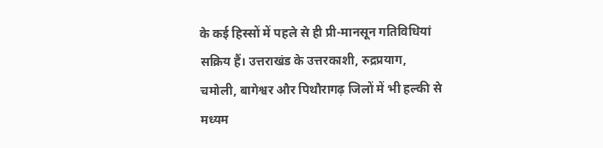के कई हिस्सों में पहले से ही प्री-मानसून गतिविधियां सक्रिय हैं। उत्तराखंड के उत्तरकाशी, रुद्रप्रयाग, चमोली, बागेश्वर और पिथौरागढ़ जिलों में भी हल्की से मध्यम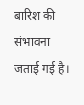बारिश की संभावना जताई गई है।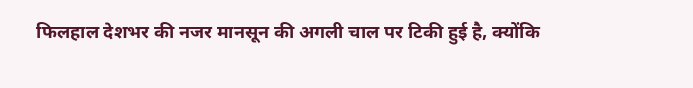फिलहाल देशभर की नजर मानसून की अगली चाल पर टिकी हुई है, क्योंकि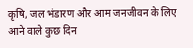कृषि, जल भंडारण और आम जनजीवन के लिए आने वाले कुछ दिन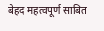बेहद महत्वपूर्ण साबित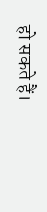हो सकते हैं।